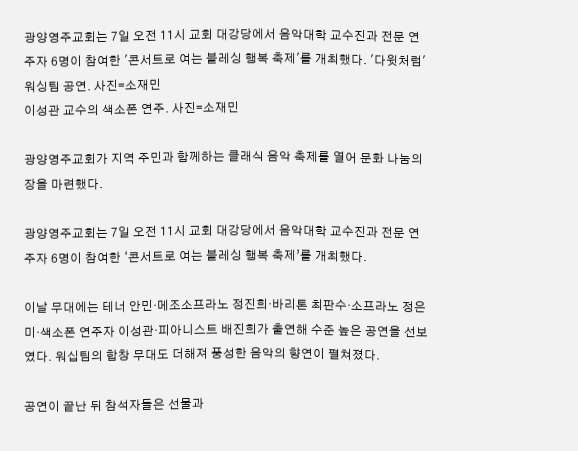광양영주교회는 7일 오전 11시 교회 대강당에서 음악대학 교수진과 전문 연주자 6명이 참여한 '콘서트로 여는 블레싱 행복 축제'를 개최했다. '다윗처럼' 워싱팀 공연. 사진=소재민
이성관 교수의 색소폰 연주. 사진=소재민

광양영주교회가 지역 주민과 함께하는 클래식 음악 축제를 열어 문화 나눔의 장을 마련했다.

광양영주교회는 7일 오전 11시 교회 대강당에서 음악대학 교수진과 전문 연주자 6명이 참여한 ‘콘서트로 여는 블레싱 행복 축제’를 개최했다.

이날 무대에는 테너 안민·메조소프라노 정진희·바리톤 최판수·소프라노 정은미·색소폰 연주자 이성관·피아니스트 배진희가 출연해 수준 높은 공연을 선보였다. 워십팀의 합창 무대도 더해져 풍성한 음악의 향연이 펼쳐졌다.

공연이 끝난 뒤 참석자들은 선물과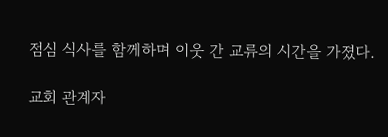점심 식사를 함께하며 이웃 간 교류의 시간을 가졌다.

교회 관계자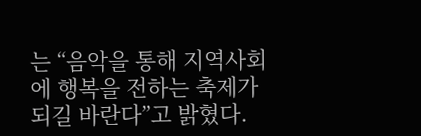는 “음악을 통해 지역사회에 행복을 전하는 축제가 되길 바란다”고 밝혔다.